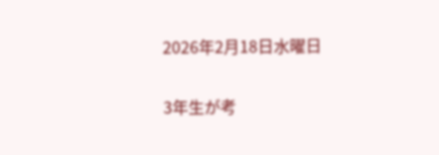2026年2月18日水曜日

3年生が考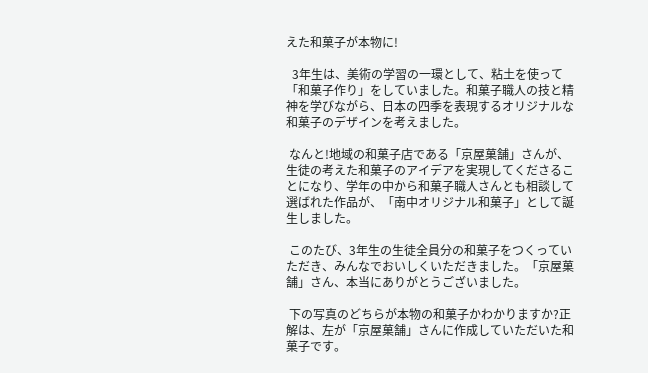えた和菓子が本物に!

  3年生は、美術の学習の一環として、粘土を使って「和菓子作り」をしていました。和菓子職人の技と精神を学びながら、日本の四季を表現するオリジナルな和菓子のデザインを考えました。

 なんと!地域の和菓子店である「京屋菓舗」さんが、生徒の考えた和菓子のアイデアを実現してくださることになり、学年の中から和菓子職人さんとも相談して選ばれた作品が、「南中オリジナル和菓子」として誕生しました。

 このたび、3年生の生徒全員分の和菓子をつくっていただき、みんなでおいしくいただきました。「京屋菓舗」さん、本当にありがとうございました。

 下の写真のどちらが本物の和菓子かわかりますか?正解は、左が「京屋菓舗」さんに作成していただいた和菓子です。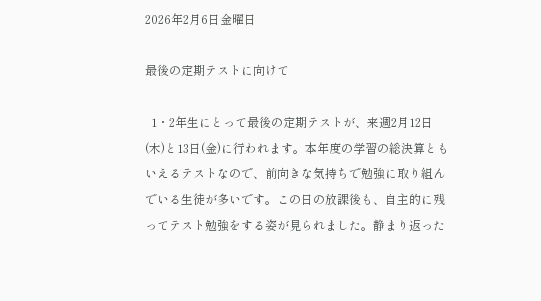2026年2月6日金曜日

最後の定期テストに向けて

  1・2年生にとって最後の定期テストが、来週2月12日(木)と13日(金)に行われます。本年度の学習の総決算ともいえるテストなので、前向きな気持ちで勉強に取り組んでいる生徒が多いです。この日の放課後も、自主的に残ってテスト勉強をする姿が見られました。静まり返った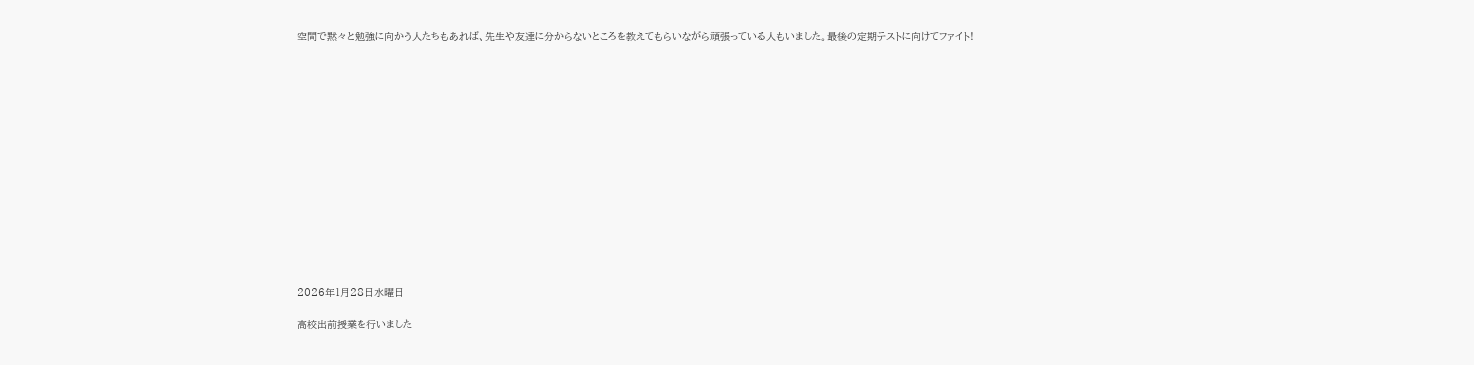空間で黙々と勉強に向かう人たちもあれば、先生や友達に分からないところを教えてもらいながら頑張っている人もいました。最後の定期テストに向けてファイト!















2026年1月28日水曜日

高校出前授業を行いました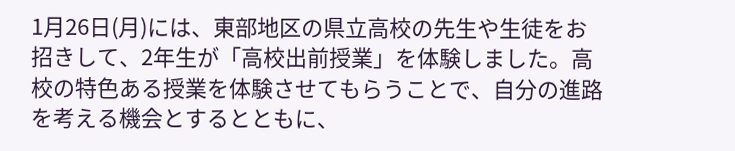1月26日(月)には、東部地区の県立高校の先生や生徒をお招きして、2年生が「高校出前授業」を体験しました。高校の特色ある授業を体験させてもらうことで、自分の進路を考える機会とするとともに、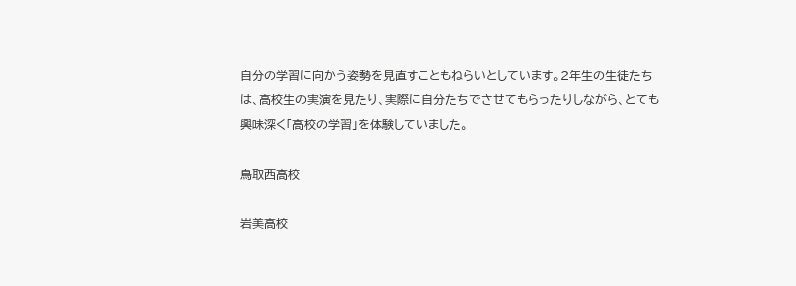自分の学習に向かう姿勢を見直すこともねらいとしています。2年生の生徒たちは、高校生の実演を見たり、実際に自分たちでさせてもらったりしながら、とても興味深く「高校の学習」を体験していました。

鳥取西高校

岩美高校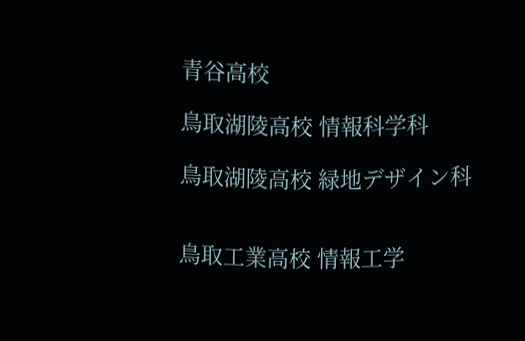青谷高校

鳥取湖陵高校 情報科学科

鳥取湖陵高校 緑地デザイン科


鳥取工業高校 情報工学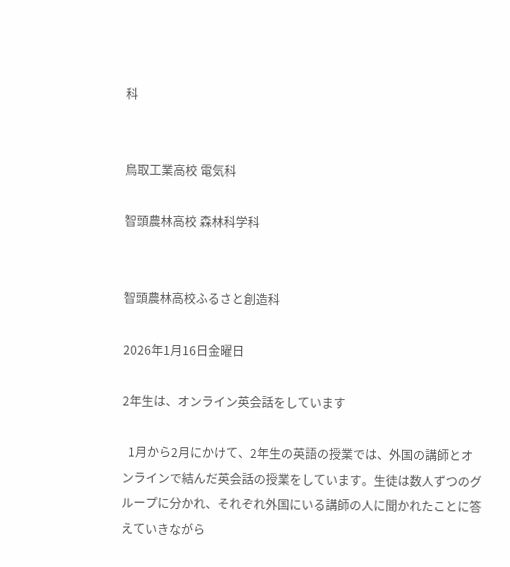科


鳥取工業高校 電気科

智頭農林高校 森林科学科


智頭農林高校ふるさと創造科

2026年1月16日金曜日

2年生は、オンライン英会話をしています

  1月から2月にかけて、2年生の英語の授業では、外国の講師とオンラインで結んだ英会話の授業をしています。生徒は数人ずつのグループに分かれ、それぞれ外国にいる講師の人に聞かれたことに答えていきながら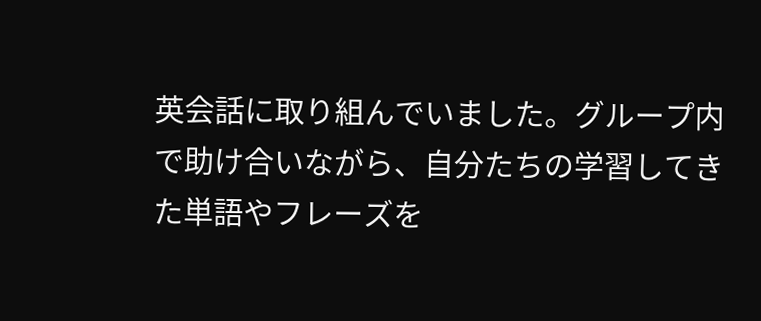英会話に取り組んでいました。グループ内で助け合いながら、自分たちの学習してきた単語やフレーズを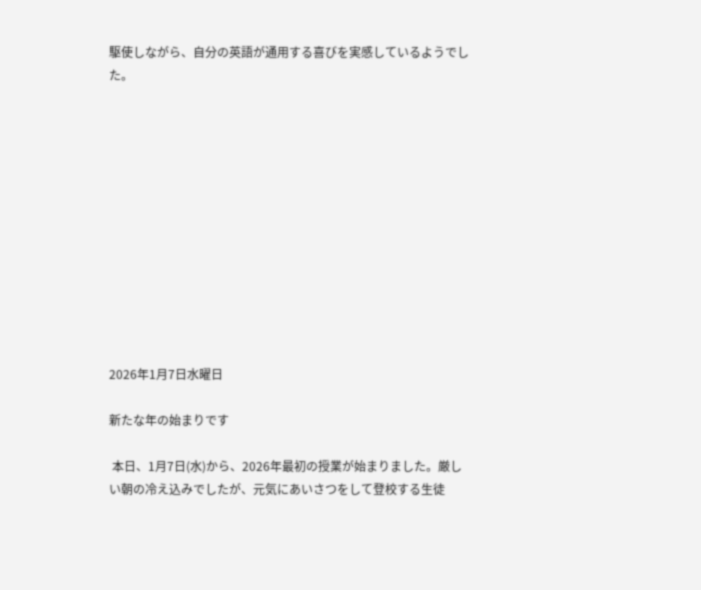駆使しながら、自分の英語が通用する喜びを実感しているようでした。












2026年1月7日水曜日

新たな年の始まりです

 本日、1月7日(水)から、2026年最初の授業が始まりました。厳しい朝の冷え込みでしたが、元気にあいさつをして登校する生徒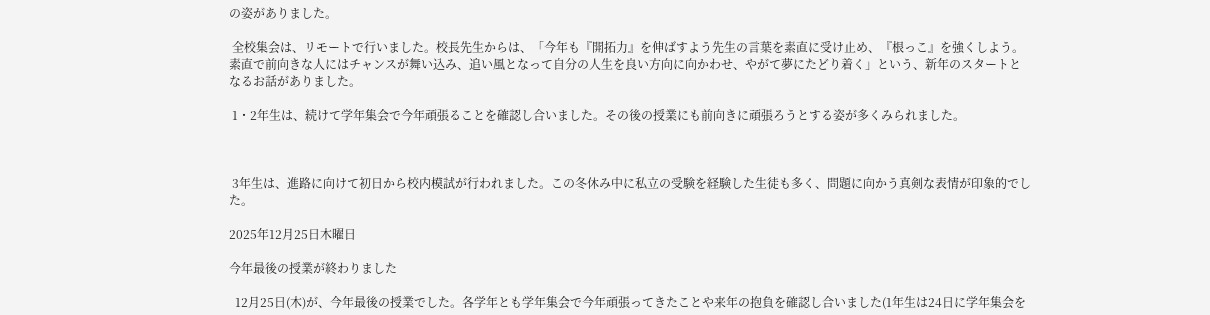の姿がありました。

 全校集会は、リモートで行いました。校長先生からは、「今年も『開拓力』を伸ばすよう先生の言葉を素直に受け止め、『根っこ』を強くしよう。素直で前向きな人にはチャンスが舞い込み、追い風となって自分の人生を良い方向に向かわせ、やがて夢にたどり着く」という、新年のスタートとなるお話がありました。

 1・2年生は、続けて学年集会で今年頑張ることを確認し合いました。その後の授業にも前向きに頑張ろうとする姿が多くみられました。



 3年生は、進路に向けて初日から校内模試が行われました。この冬休み中に私立の受験を経験した生徒も多く、問題に向かう真剣な表情が印象的でした。

2025年12月25日木曜日

今年最後の授業が終わりました

  12月25日(木)が、今年最後の授業でした。各学年とも学年集会で今年頑張ってきたことや来年の抱負を確認し合いました(1年生は24日に学年集会を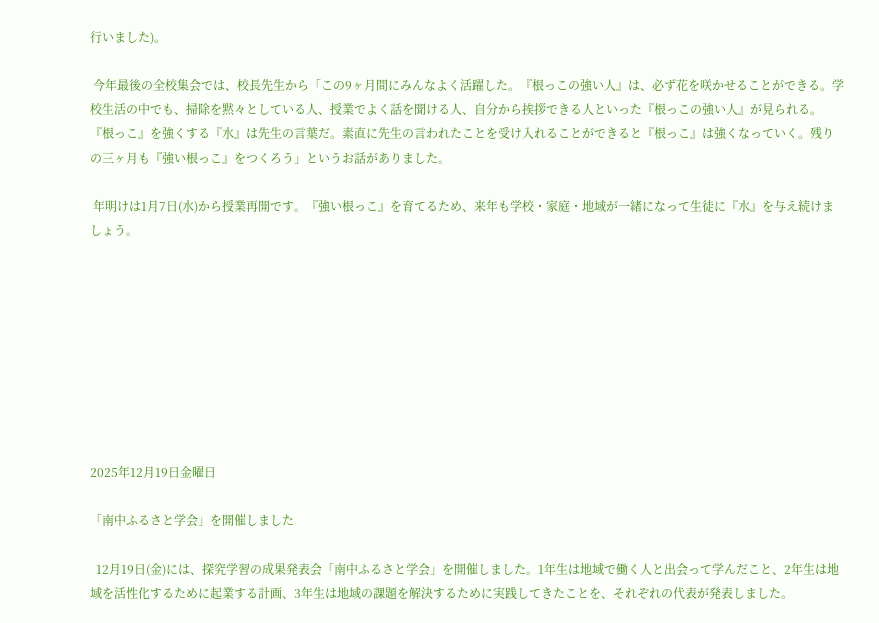行いました)。

 今年最後の全校集会では、校長先生から「この9ヶ月間にみんなよく活躍した。『根っこの強い人』は、必ず花を咲かせることができる。学校生活の中でも、掃除を黙々としている人、授業でよく話を聞ける人、自分から挨拶できる人といった『根っこの強い人』が見られる。『根っこ』を強くする『水』は先生の言葉だ。素直に先生の言われたことを受け入れることができると『根っこ』は強くなっていく。残りの三ヶ月も『強い根っこ』をつくろう」というお話がありました。

 年明けは1月7日(水)から授業再開です。『強い根っこ』を育てるため、来年も学校・家庭・地域が一緒になって生徒に『水』を与え続けましょう。









2025年12月19日金曜日

「南中ふるさと学会」を開催しました

  12月19日(金)には、探究学習の成果発表会「南中ふるさと学会」を開催しました。1年生は地域で働く人と出会って学んだこと、2年生は地域を活性化するために起業する計画、3年生は地域の課題を解決するために実践してきたことを、それぞれの代表が発表しました。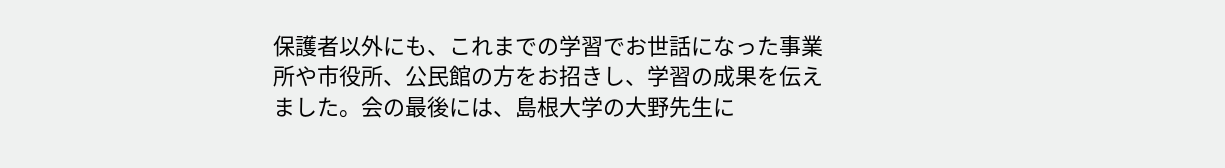保護者以外にも、これまでの学習でお世話になった事業所や市役所、公民館の方をお招きし、学習の成果を伝えました。会の最後には、島根大学の大野先生に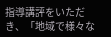指導講評をいただき、「地域で様々な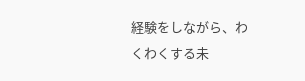経験をしながら、わくわくする未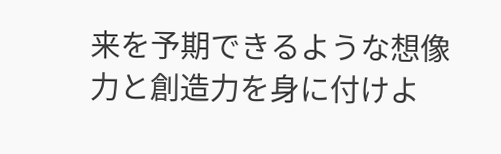来を予期できるような想像力と創造力を身に付けよ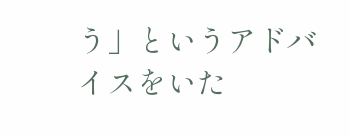う」というアドバイスをいた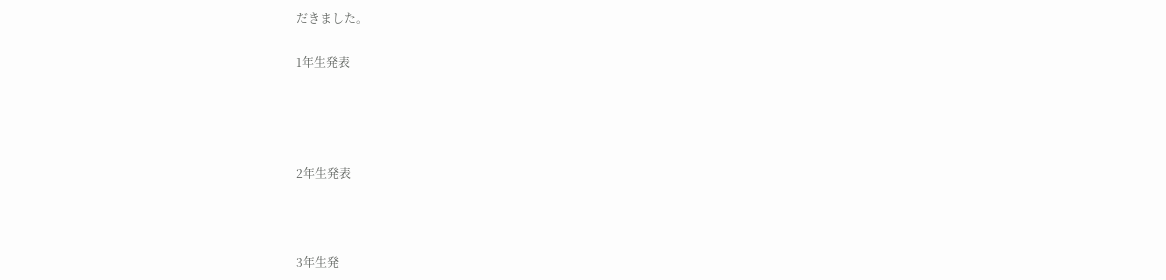だきました。

1年生発表




2年生発表



3年生発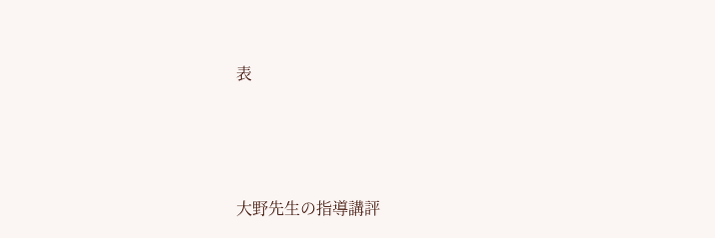表




大野先生の指導講評